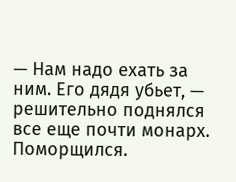— Нам надо ехать за ним. Его дядя убьет, — решительно поднялся все еще почти монарх. Поморщился.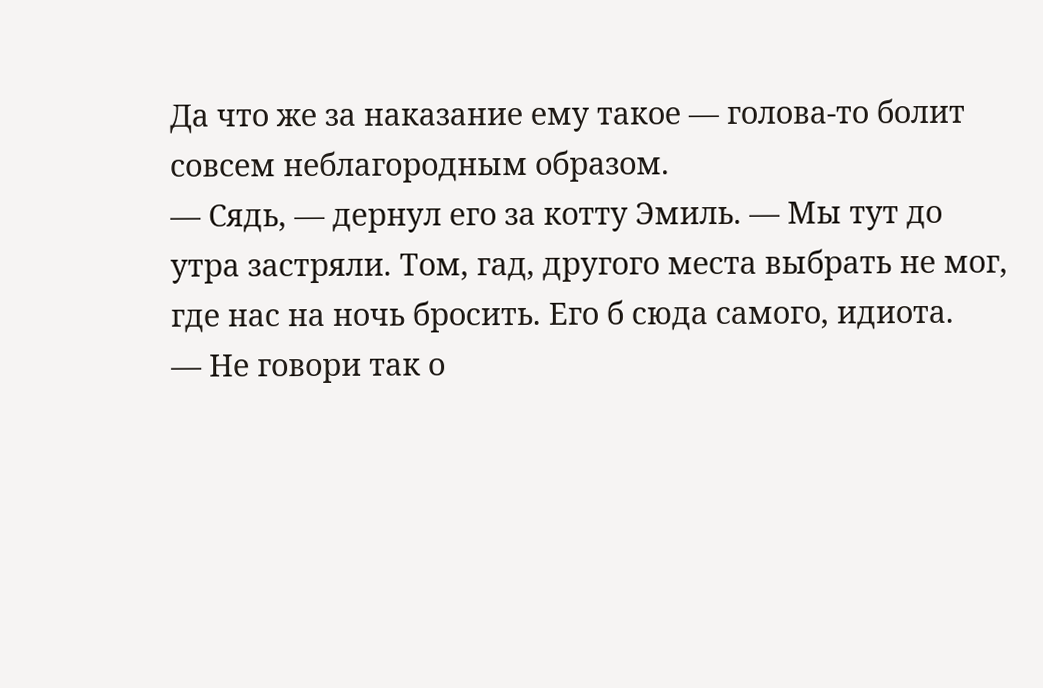Да что же за наказание ему такое — голова-то болит совсем неблагородным образом.
— Сядь, — дернул его за котту Эмиль. — Мы тут до утра застряли. Том, гад, другого места выбрать не мог, где нас на ночь бросить. Его б сюда самого, идиота.
— Не говори так о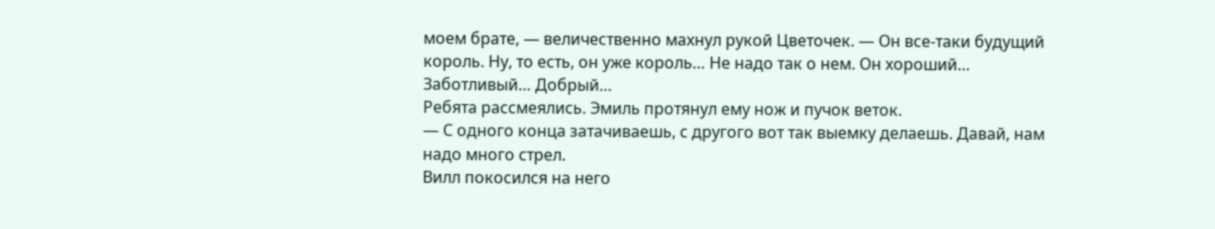моем брате, — величественно махнул рукой Цветочек. — Он все-таки будущий король. Ну, то есть, он уже король… Не надо так о нем. Он хороший… Заботливый… Добрый…
Ребята рассмеялись. Эмиль протянул ему нож и пучок веток.
— С одного конца затачиваешь, с другого вот так выемку делаешь. Давай, нам надо много стрел.
Вилл покосился на него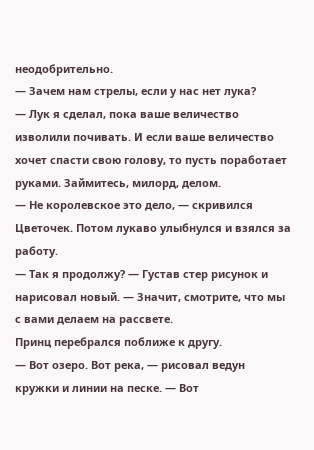неодобрительно.
— Зачем нам стрелы, если у нас нет лука?
— Лук я сделал, пока ваше величество изволили почивать. И если ваше величество хочет спасти свою голову, то пусть поработает руками. Займитесь, милорд, делом.
— Не королевское это дело, — скривился Цветочек. Потом лукаво улыбнулся и взялся за работу.
— Так я продолжу? — Густав стер рисунок и нарисовал новый. — Значит, смотрите, что мы с вами делаем на рассвете.
Принц перебрался поближе к другу.
— Вот озеро. Вот река, — рисовал ведун кружки и линии на песке. — Вот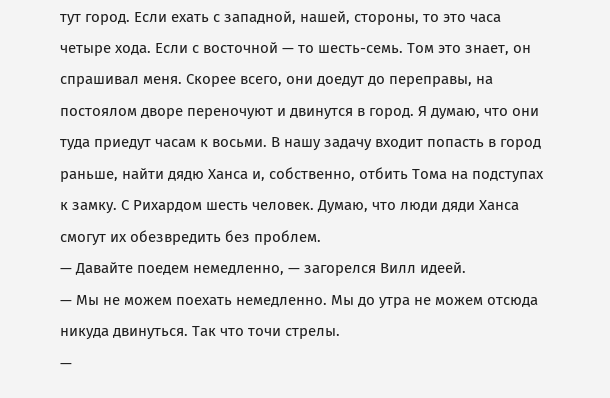тут город. Если ехать с западной, нашей, стороны, то это часа четыре хода. Если с восточной — то шесть-семь. Том это знает, он спрашивал меня. Скорее всего, они доедут до переправы, на постоялом дворе переночуют и двинутся в город. Я думаю, что они туда приедут часам к восьми. В нашу задачу входит попасть в город раньше, найти дядю Ханса и, собственно, отбить Тома на подступах к замку. С Рихардом шесть человек. Думаю, что люди дяди Ханса смогут их обезвредить без проблем.
— Давайте поедем немедленно, — загорелся Вилл идеей.
— Мы не можем поехать немедленно. Мы до утра не можем отсюда никуда двинуться. Так что точи стрелы.
—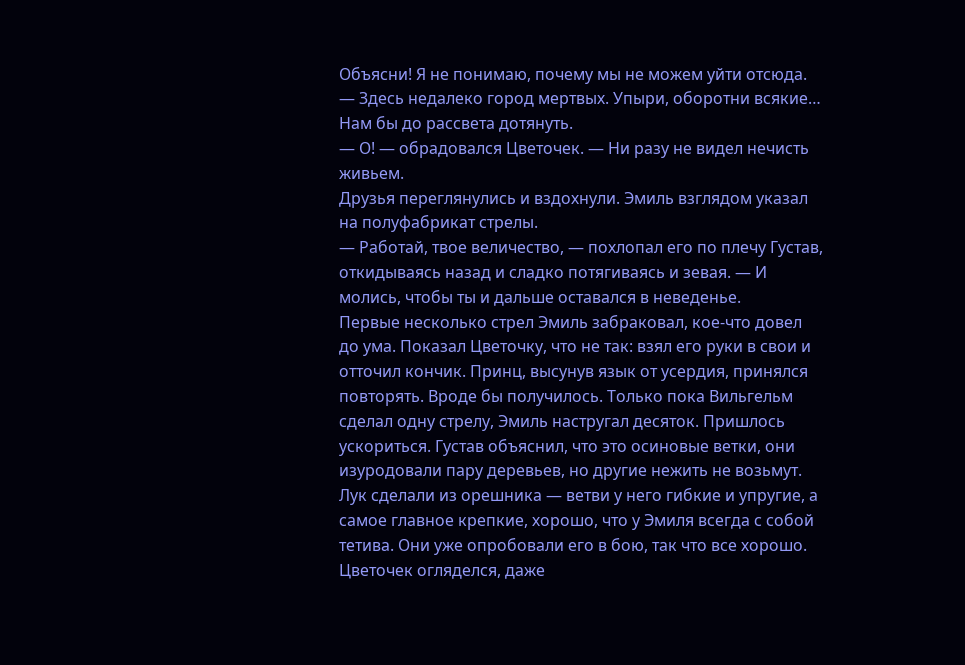Объясни! Я не понимаю, почему мы не можем уйти отсюда.
— Здесь недалеко город мертвых. Упыри, оборотни всякие… Нам бы до рассвета дотянуть.
— О! — обрадовался Цветочек. — Ни разу не видел нечисть живьем.
Друзья переглянулись и вздохнули. Эмиль взглядом указал на полуфабрикат стрелы.
— Работай, твое величество, — похлопал его по плечу Густав, откидываясь назад и сладко потягиваясь и зевая. — И молись, чтобы ты и дальше оставался в неведенье.
Первые несколько стрел Эмиль забраковал, кое-что довел до ума. Показал Цветочку, что не так: взял его руки в свои и отточил кончик. Принц, высунув язык от усердия, принялся повторять. Вроде бы получилось. Только пока Вильгельм сделал одну стрелу, Эмиль настругал десяток. Пришлось ускориться. Густав объяснил, что это осиновые ветки, они изуродовали пару деревьев, но другие нежить не возьмут. Лук сделали из орешника — ветви у него гибкие и упругие, а самое главное крепкие, хорошо, что у Эмиля всегда с собой тетива. Они уже опробовали его в бою, так что все хорошо. Цветочек огляделся, даже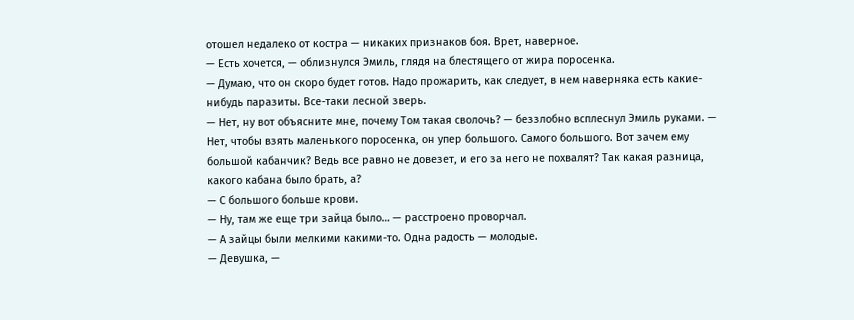отошел недалеко от костра — никаких признаков боя. Врет, наверное.
— Есть хочется, — облизнулся Эмиль, глядя на блестящего от жира поросенка.
— Думаю, что он скоро будет готов. Надо прожарить, как следует, в нем наверняка есть какие-нибудь паразиты. Все-таки лесной зверь.
— Нет, ну вот объясните мне, почему Том такая сволочь? — беззлобно всплеснул Эмиль руками. — Нет, чтобы взять маленького поросенка, он упер большого. Самого большого. Вот зачем ему большой кабанчик? Ведь все равно не довезет, и его за него не похвалят? Так какая разница, какого кабана было брать, а?
— С большого больше крови.
— Ну, там же еще три зайца было… — расстроено проворчал.
— А зайцы были мелкими какими-то. Одна радость — молодые.
— Девушка, —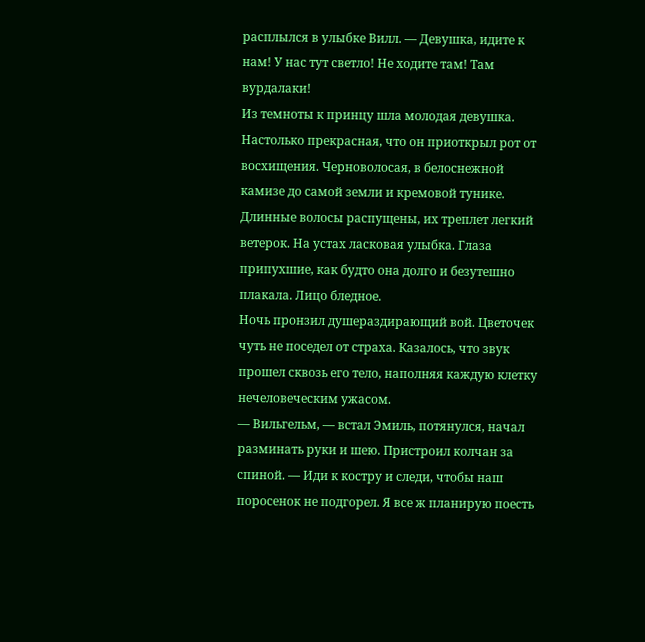расплылся в улыбке Вилл. — Девушка, идите к нам! У нас тут светло! Не ходите там! Там вурдалаки!
Из темноты к принцу шла молодая девушка. Настолько прекрасная, что он приоткрыл рот от восхищения. Черноволосая, в белоснежной камизе до самой земли и кремовой тунике. Длинные волосы распущены, их треплет легкий ветерок. На устах ласковая улыбка. Глаза припухшие, как будто она долго и безутешно плакала. Лицо бледное.
Ночь пронзил душераздирающий вой. Цветочек чуть не поседел от страха. Казалось, что звук прошел сквозь его тело, наполняя каждую клетку нечеловеческим ужасом.
— Вильгельм, — встал Эмиль, потянулся, начал разминать руки и шею. Пристроил колчан за спиной. — Иди к костру и следи, чтобы наш поросенок не подгорел. Я все ж планирую поесть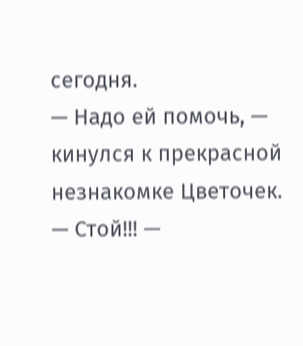сегодня.
— Надо ей помочь, — кинулся к прекрасной незнакомке Цветочек.
— Стой!!! —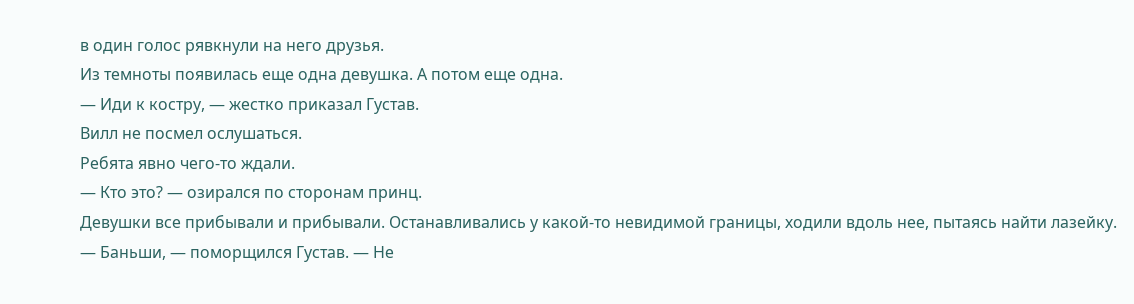в один голос рявкнули на него друзья.
Из темноты появилась еще одна девушка. А потом еще одна.
— Иди к костру, — жестко приказал Густав.
Вилл не посмел ослушаться.
Ребята явно чего-то ждали.
— Кто это? — озирался по сторонам принц.
Девушки все прибывали и прибывали. Останавливались у какой-то невидимой границы, ходили вдоль нее, пытаясь найти лазейку.
— Баньши, — поморщился Густав. — Не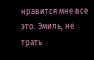нравится мне все это. Эмиль, не трать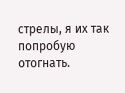стрелы, я их так попробую отогнать.